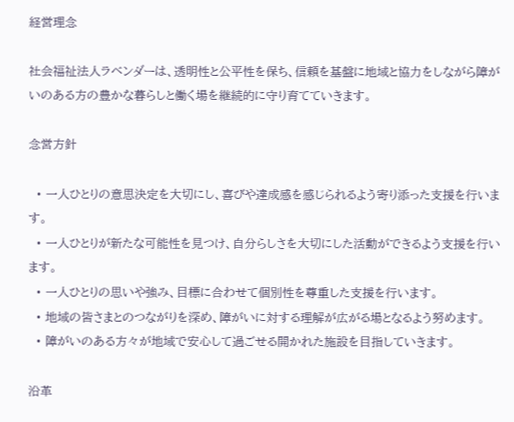経営理念

社会福祉法人ラベンダーは、透明性と公平性を保ち、信頼を基盤に地域と協力をしながら障がいのある方の豊かな暮らしと働く場を継続的に守り育てていきます。

念営方針

  • 一人ひとりの意思決定を大切にし、喜びや達成感を感じられるよう寄り添った支援を行います。
  • 一人ひとりが新たな可能性を見つけ、自分らしさを大切にした活動ができるよう支援を行います。
  • 一人ひとりの思いや強み、目標に合わせて個別性を尊重した支援を行います。
  • 地域の皆さまとのつながりを深め、障がいに対する理解が広がる場となるよう努めます。
  • 障がいのある方々が地域で安心して過ごせる開かれた施設を目指していきます。

沿革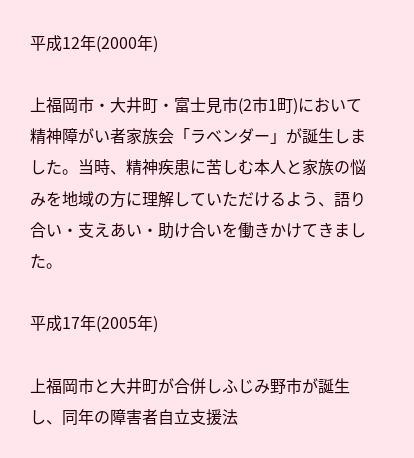平成12年(2000年)

上福岡市・大井町・富士見市(2市1町)において精神障がい者家族会「ラベンダー」が誕生しました。当時、精神疾患に苦しむ本人と家族の悩みを地域の方に理解していただけるよう、語り合い・支えあい・助け合いを働きかけてきました。

平成17年(2005年)

上福岡市と大井町が合併しふじみ野市が誕生し、同年の障害者自立支援法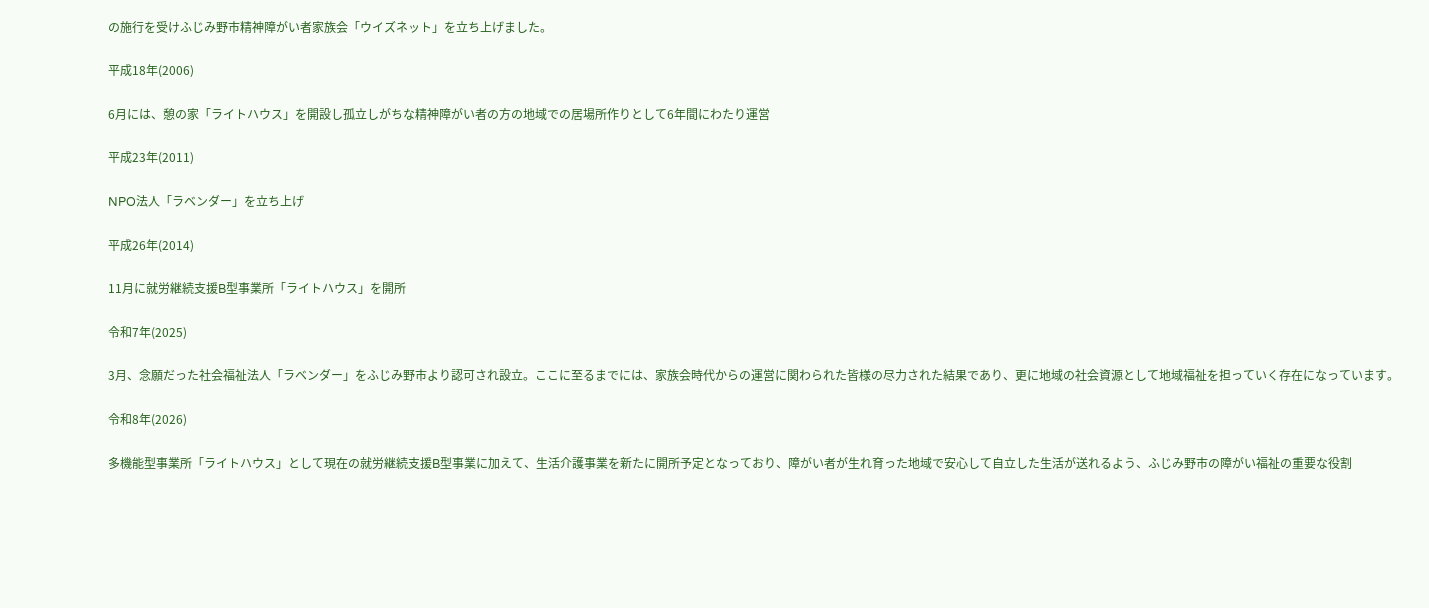の施行を受けふじみ野市精神障がい者家族会「ウイズネット」を立ち上げました。

平成18年(2006)

6月には、憩の家「ライトハウス」を開設し孤立しがちな精神障がい者の方の地域での居場所作りとして6年間にわたり運営

平成23年(2011)

NPO法人「ラベンダー」を立ち上げ

平成26年(2014)

11月に就労継続支援B型事業所「ライトハウス」を開所

令和7年(2025)

3月、念願だった社会福祉法人「ラベンダー」をふじみ野市より認可され設立。ここに至るまでには、家族会時代からの運営に関わられた皆様の尽力された結果であり、更に地域の社会資源として地域福祉を担っていく存在になっています。

令和8年(2026)

多機能型事業所「ライトハウス」として現在の就労継続支援B型事業に加えて、生活介護事業を新たに開所予定となっており、障がい者が生れ育った地域で安心して自立した生活が送れるよう、ふじみ野市の障がい福祉の重要な役割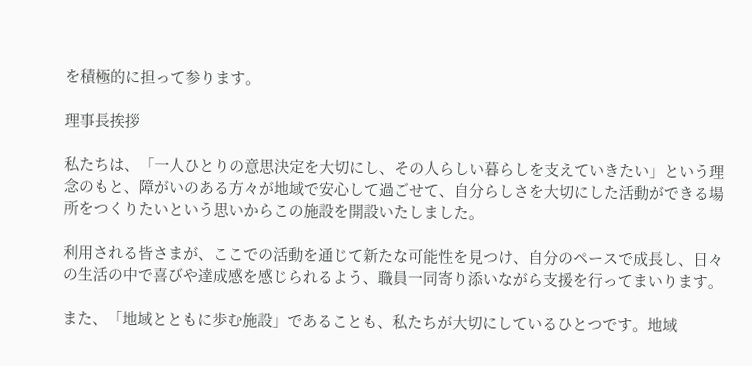を積極的に担って参ります。

理事長挨拶

私たちは、「一人ひとりの意思決定を大切にし、その人らしい暮らしを支えていきたい」という理念のもと、障がいのある方々が地域で安心して過ごせて、自分らしさを大切にした活動ができる場所をつくりたいという思いからこの施設を開設いたしました。

利用される皆さまが、ここでの活動を通じて新たな可能性を見つけ、自分のペースで成長し、日々の生活の中で喜びや達成感を感じられるよう、職員一同寄り添いながら支援を行ってまいります。

また、「地域とともに歩む施設」であることも、私たちが大切にしているひとつです。地域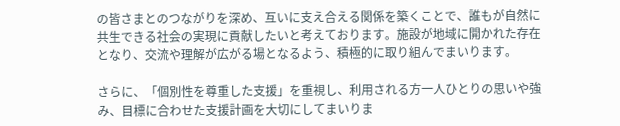の皆さまとのつながりを深め、互いに支え合える関係を築くことで、誰もが自然に共生できる社会の実現に貢献したいと考えております。施設が地域に開かれた存在となり、交流や理解が広がる場となるよう、積極的に取り組んでまいります。

さらに、「個別性を尊重した支援」を重視し、利用される方一人ひとりの思いや強み、目標に合わせた支援計画を大切にしてまいりま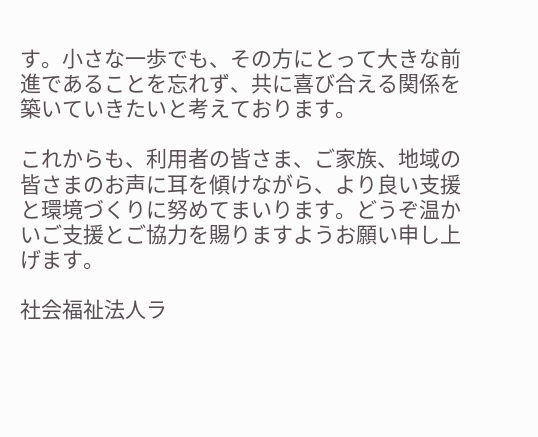す。小さな一歩でも、その方にとって大きな前進であることを忘れず、共に喜び合える関係を築いていきたいと考えております。

これからも、利用者の皆さま、ご家族、地域の皆さまのお声に耳を傾けながら、より良い支援と環境づくりに努めてまいります。どうぞ温かいご支援とご協力を賜りますようお願い申し上げます。

社会福祉法人ラ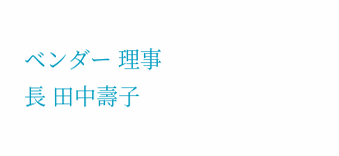ベンダー 理事長 田中壽子